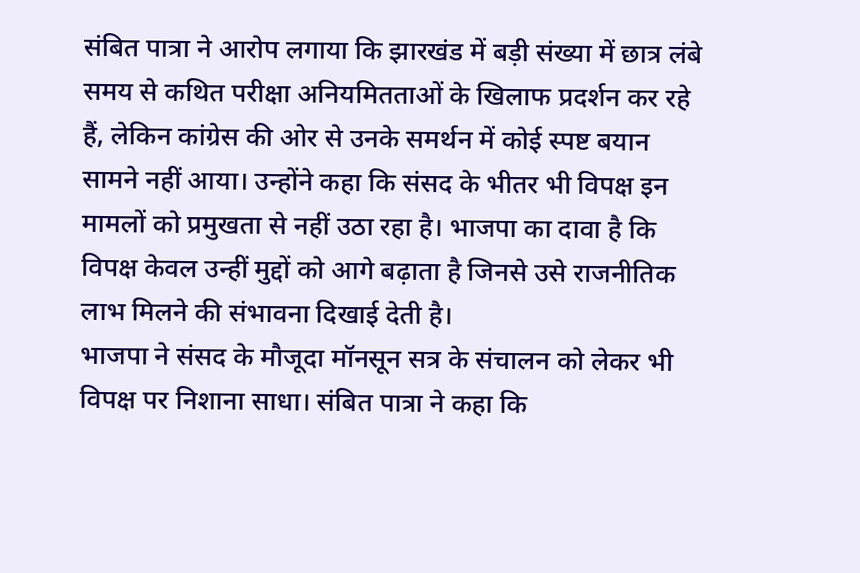संबित पात्रा ने आरोप लगाया कि झारखंड में बड़ी संख्या में छात्र लंबे समय से कथित परीक्षा अनियमितताओं के खिलाफ प्रदर्शन कर रहे हैं, लेकिन कांग्रेस की ओर से उनके समर्थन में कोई स्पष्ट बयान सामने नहीं आया। उन्होंने कहा कि संसद के भीतर भी विपक्ष इन मामलों को प्रमुखता से नहीं उठा रहा है। भाजपा का दावा है कि विपक्ष केवल उन्हीं मुद्दों को आगे बढ़ाता है जिनसे उसे राजनीतिक लाभ मिलने की संभावना दिखाई देती है।
भाजपा ने संसद के मौजूदा मॉनसून सत्र के संचालन को लेकर भी विपक्ष पर निशाना साधा। संबित पात्रा ने कहा कि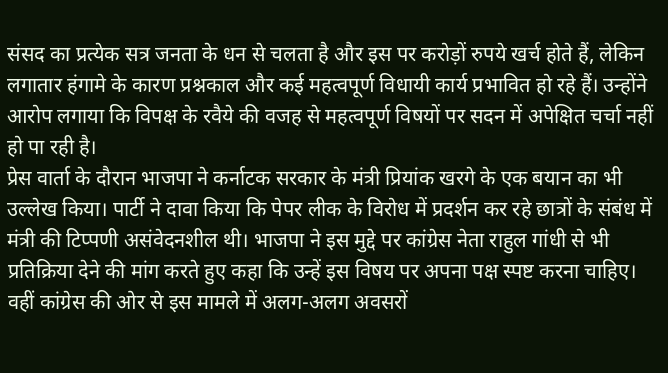संसद का प्रत्येक सत्र जनता के धन से चलता है और इस पर करोड़ों रुपये खर्च होते हैं, लेकिन लगातार हंगामे के कारण प्रश्नकाल और कई महत्वपूर्ण विधायी कार्य प्रभावित हो रहे हैं। उन्होंने आरोप लगाया कि विपक्ष के रवैये की वजह से महत्वपूर्ण विषयों पर सदन में अपेक्षित चर्चा नहीं हो पा रही है।
प्रेस वार्ता के दौरान भाजपा ने कर्नाटक सरकार के मंत्री प्रियांक खरगे के एक बयान का भी उल्लेख किया। पार्टी ने दावा किया कि पेपर लीक के विरोध में प्रदर्शन कर रहे छात्रों के संबंध में मंत्री की टिप्पणी असंवेदनशील थी। भाजपा ने इस मुद्दे पर कांग्रेस नेता राहुल गांधी से भी प्रतिक्रिया देने की मांग करते हुए कहा कि उन्हें इस विषय पर अपना पक्ष स्पष्ट करना चाहिए। वहीं कांग्रेस की ओर से इस मामले में अलग-अलग अवसरों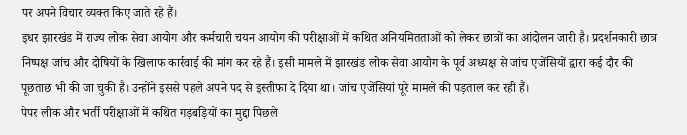पर अपने विचार व्यक्त किए जाते रहे हैं।
इधर झारखंड में राज्य लोक सेवा आयोग और कर्मचारी चयन आयोग की परीक्षाओं में कथित अनियमितताओं को लेकर छात्रों का आंदोलन जारी है। प्रदर्शनकारी छात्र निष्पक्ष जांच और दोषियों के खिलाफ कार्रवाई की मांग कर रहे हैं। इसी मामले में झारखंड लोक सेवा आयोग के पूर्व अध्यक्ष से जांच एजेंसियों द्वारा कई दौर की पूछताछ भी की जा चुकी है। उन्होंने इससे पहले अपने पद से इस्तीफा दे दिया था। जांच एजेंसियां पूरे मामले की पड़ताल कर रही हैं।
पेपर लीक और भर्ती परीक्षाओं में कथित गड़बड़ियों का मुद्दा पिछले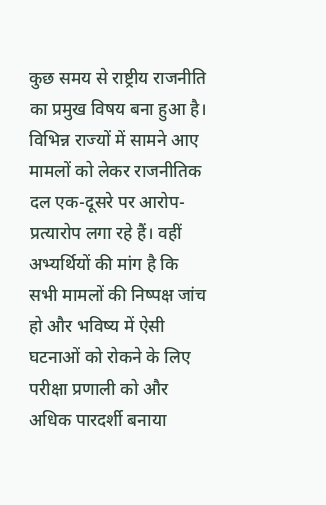कुछ समय से राष्ट्रीय राजनीति का प्रमुख विषय बना हुआ है। विभिन्न राज्यों में सामने आए मामलों को लेकर राजनीतिक दल एक-दूसरे पर आरोप-प्रत्यारोप लगा रहे हैं। वहीं अभ्यर्थियों की मांग है कि सभी मामलों की निष्पक्ष जांच हो और भविष्य में ऐसी घटनाओं को रोकने के लिए परीक्षा प्रणाली को और अधिक पारदर्शी बनाया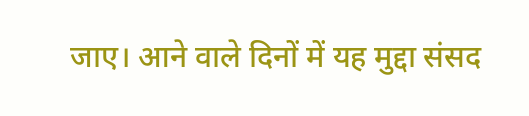जाए। आने वाले दिनों में यह मुद्दा संसद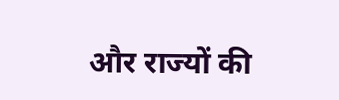और राज्यों की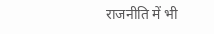राजनीति में भी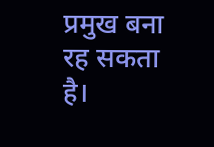प्रमुख बना रह सकता है।